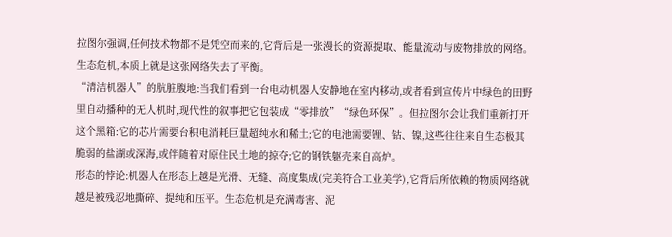拉图尔强调,任何技术物都不是凭空而来的,它背后是一张漫长的资源提取、能量流动与废物排放的网络。生态危机,本质上就是这张网络失去了平衡。
“清洁机器人”的肮脏腹地:当我们看到一台电动机器人安静地在室内移动,或者看到宣传片中绿色的田野里自动播种的无人机时,现代性的叙事把它包装成“零排放”“绿色环保”。但拉图尔会让我们重新打开这个黑箱:它的芯片需要台积电消耗巨量超纯水和稀土;它的电池需要锂、钴、镍,这些往往来自生态极其脆弱的盐湖或深海,或伴随着对原住民土地的掠夺;它的钢铁躯壳来自高炉。
形态的悖论:机器人在形态上越是光滑、无缝、高度集成(完美符合工业美学),它背后所依赖的物质网络就越是被残忍地撕碎、提纯和压平。生态危机是充满毒害、泥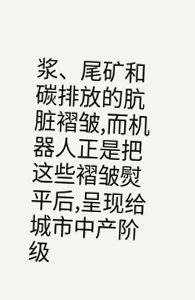浆、尾矿和碳排放的肮脏褶皱,而机器人正是把这些褶皱熨平后,呈现给城市中产阶级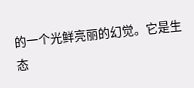的一个光鲜亮丽的幻觉。它是生态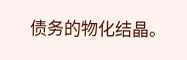债务的物化结晶。